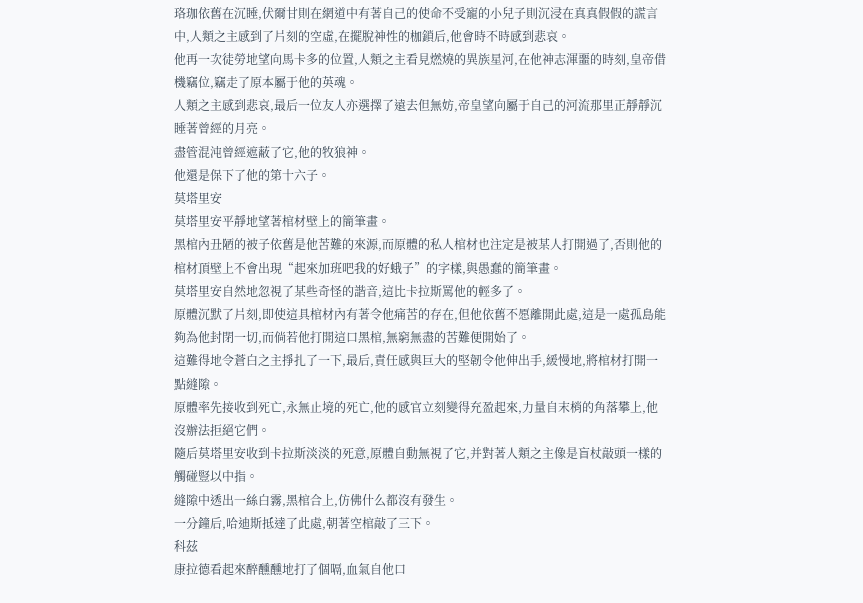珞珈依舊在沉睡,伏爾甘則在網道中有著自己的使命不受寵的小兒子則沉浸在真真假假的謊言中,人類之主感到了片刻的空虛,在擺脫神性的枷鎖后,他會時不時感到悲哀。
他再一次徒勞地望向馬卡多的位置,人類之主看見燃燒的異族星河,在他神志渾噩的時刻,皇帝借機竊位,竊走了原本屬于他的英魂。
人類之主感到悲哀,最后一位友人亦選擇了遠去但無妨,帝皇望向屬于自己的河流那里正靜靜沉睡著曾經的月亮。
盡管混沌曾經遮蔽了它,他的牧狼神。
他還是保下了他的第十六子。
莫塔里安
莫塔里安平靜地望著棺材壁上的簡筆畫。
黑棺內丑陋的被子依舊是他苦難的來源,而原體的私人棺材也注定是被某人打開過了,否則他的棺材頂壁上不會出現“起來加班吧我的好蛾子”的字樣,與愚蠢的簡筆畫。
莫塔里安自然地忽視了某些奇怪的諧音,這比卡拉斯罵他的輕多了。
原體沉默了片刻,即使這具棺材內有著令他痛苦的存在,但他依舊不愿離開此處,這是一處孤島能夠為他封閉一切,而倘若他打開這口黑棺,無窮無盡的苦難便開始了。
這難得地令蒼白之主掙扎了一下,最后,責任感與巨大的堅韌令他伸出手,緩慢地,將棺材打開一點縫隙。
原體率先接收到死亡,永無止境的死亡,他的感官立刻變得充盈起來,力量自末梢的角落攀上,他沒辦法拒絕它們。
隨后莫塔里安收到卡拉斯淡淡的死意,原體自動無視了它,并對著人類之主像是盲杖敲頭一樣的觸碰豎以中指。
縫隙中透出一絲白霧,黑棺合上,仿佛什么都沒有發生。
一分鐘后,哈迪斯抵達了此處,朝著空棺敲了三下。
科茲
康拉德看起來醉醺醺地打了個嗝,血氣自他口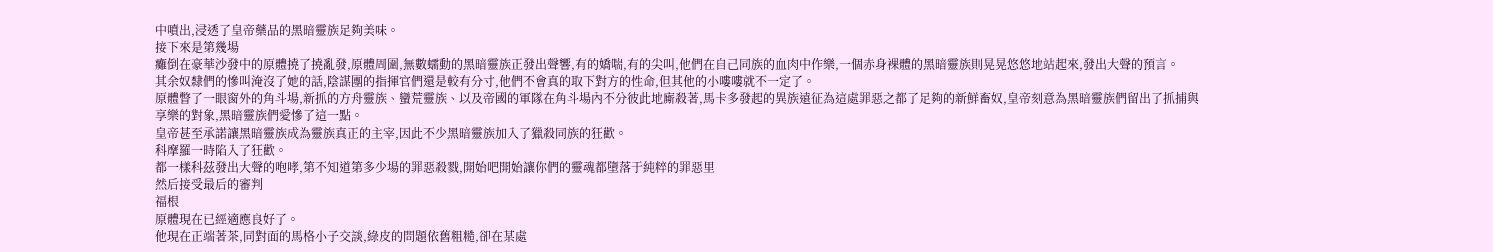中噴出,浸透了皇帝藥品的黑暗靈族足夠美味。
接下來是第幾場
癱倒在豪華沙發中的原體撓了撓亂發,原體周圍,無數蠕動的黑暗靈族正發出聲響,有的嬌喘,有的尖叫,他們在自己同族的血肉中作樂,一個赤身裸體的黑暗靈族則晃晃悠悠地站起來,發出大聲的預言。
其余奴隸們的慘叫淹沒了她的話,陰謀團的指揮官們還是較有分寸,他們不會真的取下對方的性命,但其他的小嘍嘍就不一定了。
原體瞥了一眼窗外的角斗場,新抓的方舟靈族、蠻荒靈族、以及帝國的軍隊在角斗場內不分彼此地廝殺著,馬卡多發起的異族遠征為這處罪惡之都了足夠的新鮮畜奴,皇帝刻意為黑暗靈族們留出了抓捕與享樂的對象,黑暗靈族們愛慘了這一點。
皇帝甚至承諾讓黑暗靈族成為靈族真正的主宰,因此不少黑暗靈族加入了獵殺同族的狂歡。
科摩羅一時陷入了狂歡。
都一樣科茲發出大聲的咆哮,第不知道第多少場的罪惡殺戮,開始吧開始讓你們的靈魂都墮落于純粹的罪惡里
然后接受最后的審判
福根
原體現在已經適應良好了。
他現在正端著茶,同對面的馬格小子交談,綠皮的問題依舊粗糙,卻在某處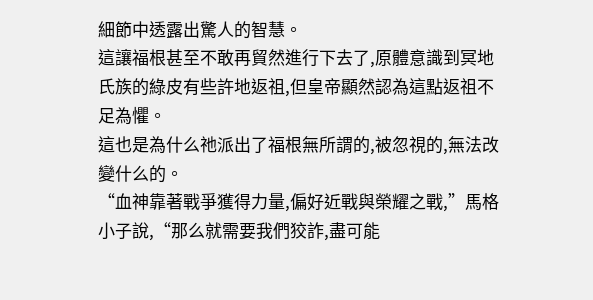細節中透露出驚人的智慧。
這讓福根甚至不敢再貿然進行下去了,原體意識到冥地氏族的綠皮有些許地返祖,但皇帝顯然認為這點返祖不足為懼。
這也是為什么祂派出了福根無所謂的,被忽視的,無法改變什么的。
“血神靠著戰爭獲得力量,偏好近戰與榮耀之戰,”馬格小子說,“那么就需要我們狡詐,盡可能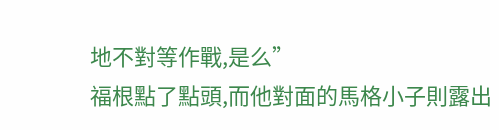地不對等作戰,是么”
福根點了點頭,而他對面的馬格小子則露出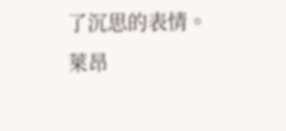了沉思的表情。
萊昂